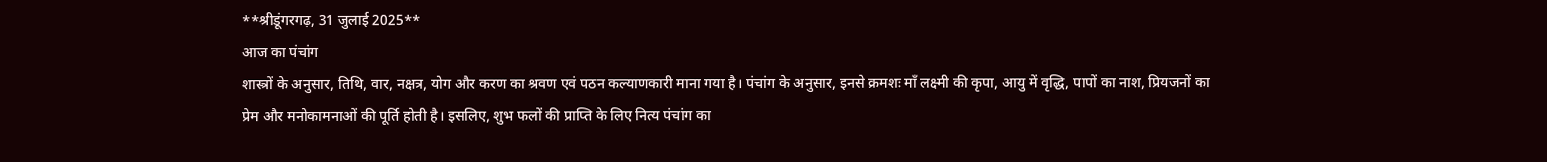**श्रीडूंगरगढ़, 31 जुलाई 2025**
आज का पंचांग
शास्त्रों के अनुसार, तिथि, वार, नक्षत्र, योग और करण का श्रवण एवं पठन कल्याणकारी माना गया है। पंचांग के अनुसार, इनसे क्रमशः माँ लक्ष्मी की कृपा, आयु में वृद्धि, पापों का नाश, प्रियजनों का प्रेम और मनोकामनाओं की पूर्ति होती है। इसलिए, शुभ फलों की प्राप्ति के लिए नित्य पंचांग का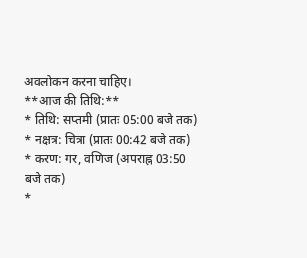अवलोकन करना चाहिए।
**आज की तिथि:**
* तिथि: सप्तमी (प्रातः 05:00 बजे तक)
* नक्षत्र: चित्रा (प्रातः 00:42 बजे तक)
* करण: गर, वणिज (अपराह्न 03:50 बजे तक)
*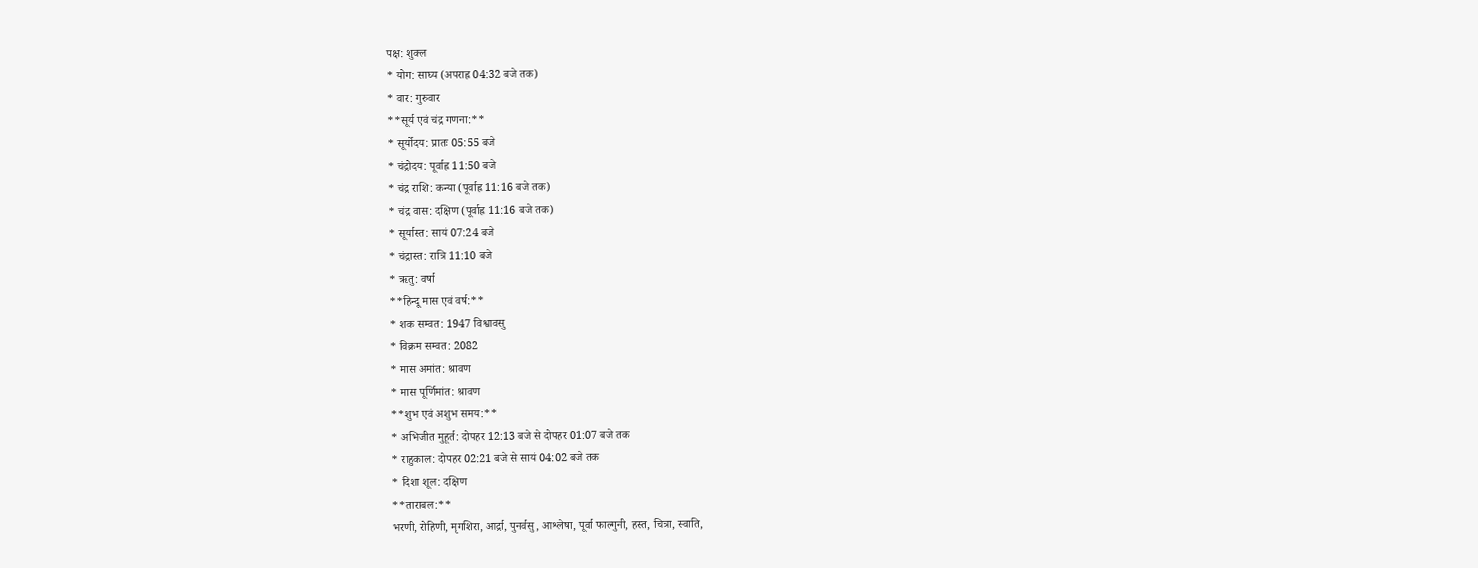पक्ष: शुक्ल
* योग: साघ्य (अपराह्न 04:32 बजे तक)
* वार: गुरुवार
**सूर्य एवं चंद्र गणना:**
* सूर्योदय: प्रातः 05:55 बजे
* चंद्रोदय: पूर्वाह्न 11:50 बजे
* चंद्र राशि: कन्या (पूर्वाह्न 11:16 बजे तक)
* चंद्र वास: दक्षिण (पूर्वाह्न 11:16 बजे तक)
* सूर्यास्त: सायं 07:24 बजे
* चंद्रास्त: रात्रि 11:10 बजे
* ऋतु: वर्षा
**हिन्दू मास एवं वर्ष:**
* शक सम्वत: 1947 विश्वावसु
* विक्रम सम्वत: 2082
* मास अमांत: श्रावण
* मास पूर्णिमांत: श्रावण
**शुभ एवं अशुभ समय:**
* अभिजीत मुहूर्त: दोपहर 12:13 बजे से दोपहर 01:07 बजे तक
* राहुकाल: दोपहर 02:21 बजे से सायं 04:02 बजे तक
* दिशा शूल: दक्षिण
**ताराबल:**
भरणी, रोहिणी, मृगशिरा, आर्द्रा, पुनर्वसु, आश्लेषा, पूर्वा फाल्गुनी, हस्त, चित्रा, स्वाति,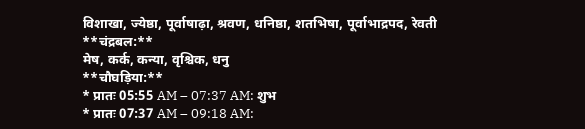विशाखा, ज्येष्ठा, पूर्वाषाढ़ा, श्रवण, धनिष्ठा, शतभिषा, पूर्वाभाद्रपद, रेवती
**चंद्रबल:**
मेष, कर्क, कन्या, वृश्चिक, धनु
**चौघड़िया:**
* प्रातः 05:55 AM – 07:37 AM: शुभ
* प्रातः 07:37 AM – 09:18 AM: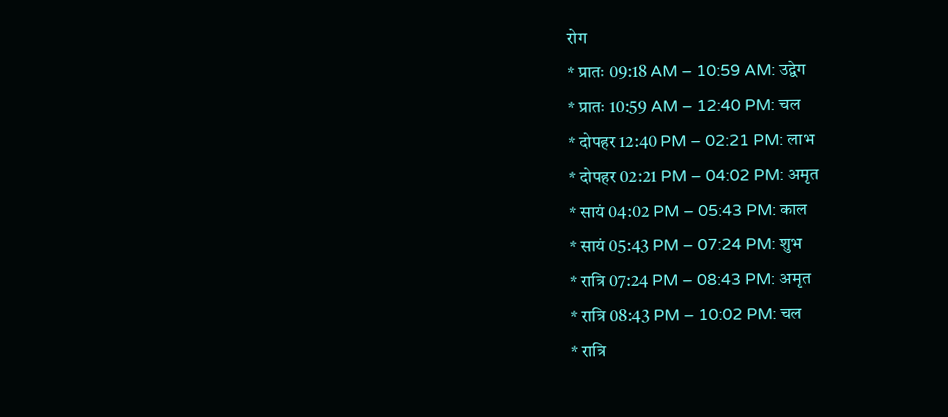रोग
* प्रातः 09:18 AM – 10:59 AM: उद्वेग
* प्रातः 10:59 AM – 12:40 PM: चल
* दोपहर 12:40 PM – 02:21 PM: लाभ
* दोपहर 02:21 PM – 04:02 PM: अमृत
* सायं 04:02 PM – 05:43 PM: काल
* सायं 05:43 PM – 07:24 PM: शुभ
* रात्रि 07:24 PM – 08:43 PM: अमृत
* रात्रि 08:43 PM – 10:02 PM: चल
* रात्रि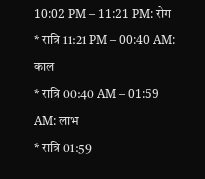10:02 PM – 11:21 PM: रोग
* रात्रि 11:21 PM – 00:40 AM: काल
* रात्रि 00:40 AM – 01:59 AM: लाभ
* रात्रि 01:59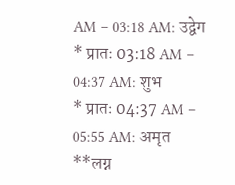AM – 03:18 AM: उद्वेग
* प्रातः 03:18 AM – 04:37 AM: शुभ
* प्रातः 04:37 AM – 05:55 AM: अमृत
**लग्न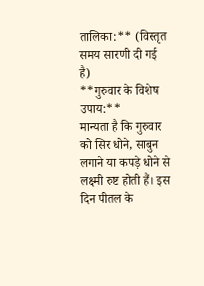तालिका:** (विस्तृत समय सारणी दी गई है)
**गुरुवार के विशेष उपाय:**
मान्यता है कि गुरुवार को सिर धोने, साबुन लगाने या कपड़े धोने से लक्ष्मी रुष्ट होती हैं। इस दिन पीतल के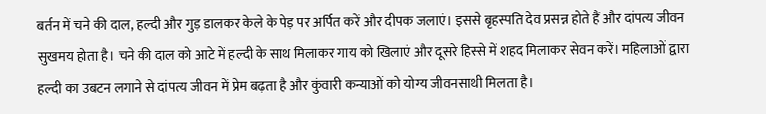बर्तन में चने की दाल, हल्दी और गुड़ डालकर केले के पेड़ पर अर्पित करें और दीपक जलाएं। इससे बृहस्पति देव प्रसन्न होते हैं और दांपत्य जीवन सुखमय होता है। चने की दाल को आटे में हल्दी के साथ मिलाकर गाय को खिलाएं और दूसरे हिस्से में शहद मिलाकर सेवन करें। महिलाओं द्वारा हल्दी का उबटन लगाने से दांपत्य जीवन में प्रेम बढ़ता है और कुंवारी कन्याओं को योग्य जीवनसाथी मिलता है।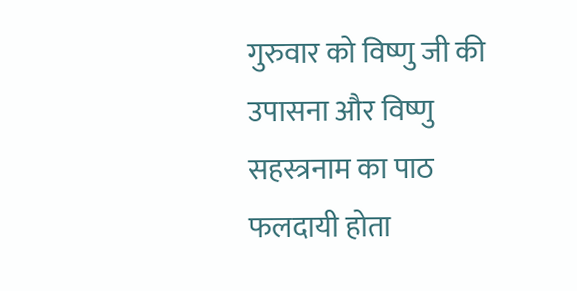गुरुवार को विष्णु जी की उपासना और विष्णु सहस्त्रनाम का पाठ फलदायी होता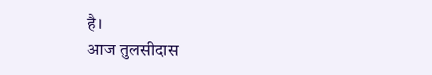है।
आज तुलसीदास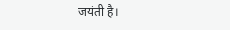जयंती है।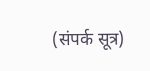(संपर्क सूत्र)